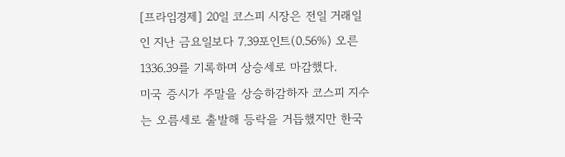[프라임경제] 20일 코스피 시장은 전일 거래일인 지난 금요일보다 7.39포인트(0.56%) 오른 1336.39를 기록하며 상승세로 마감했다.
미국 증시가 주말을 상승하감하자 코스피 지수는 오름세로 출발해 등락을 거듭했지만 한국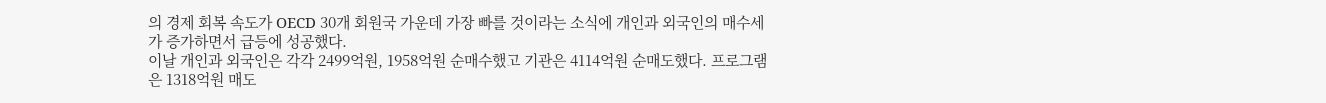의 경제 회복 속도가 OECD 30개 회원국 가운데 가장 빠를 것이라는 소식에 개인과 외국인의 매수세가 증가하면서 급등에 성공했다.
이날 개인과 외국인은 각각 2499억원, 1958억원 순매수했고 기관은 4114억원 순매도했다. 프로그램은 1318억원 매도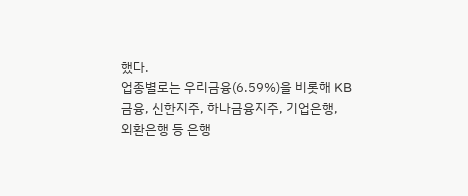했다.
업종별로는 우리금융(6.59%)을 비롯해 KB금융, 신한지주, 하나금융지주, 기업은행, 외환은행 등 은행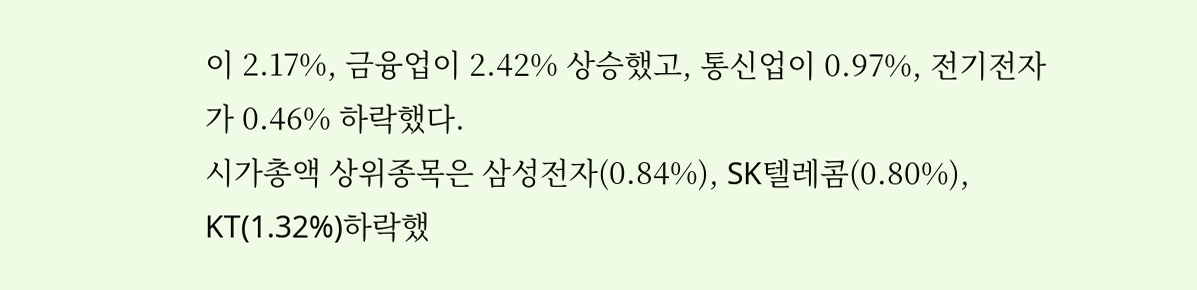이 2.17%, 금융업이 2.42% 상승했고, 통신업이 0.97%, 전기전자가 0.46% 하락했다.
시가총액 상위종목은 삼성전자(0.84%), SK텔레콤(0.80%), KT(1.32%)하락했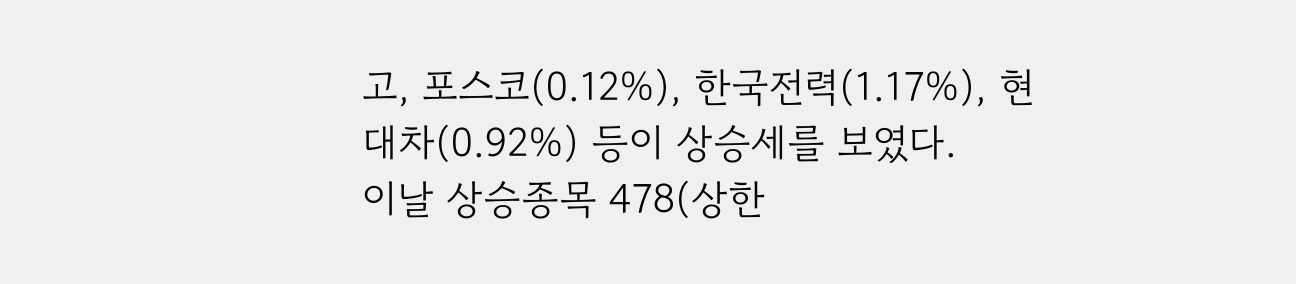고, 포스코(0.12%), 한국전력(1.17%), 현대차(0.92%) 등이 상승세를 보였다.
이날 상승종목 478(상한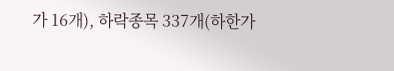가 16개), 하락종목 337개(하한가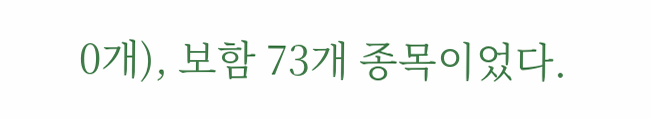0개), 보함 73개 종목이었다.